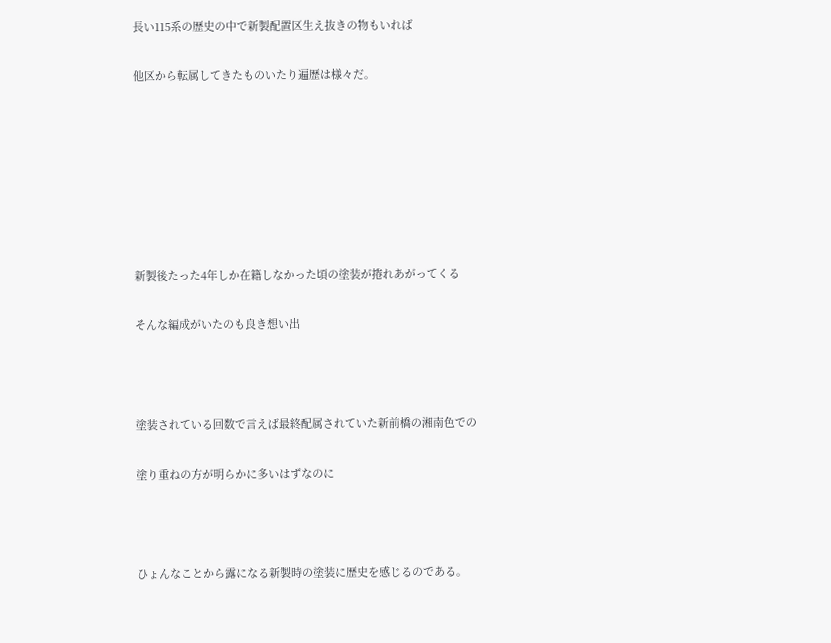長い115系の歴史の中で新製配置区生え抜きの物もいれば

他区から転属してきたものいたり遍歴は様々だ。







新製後たった4年しか在籍しなかった頃の塗装が捲れあがってくる

そんな編成がいたのも良き想い出



塗装されている回数で言えば最終配属されていた新前橋の湘南色での

塗り重ねの方が明らかに多いはずなのに



ひょんなことから露になる新製時の塗装に歴史を感じるのである。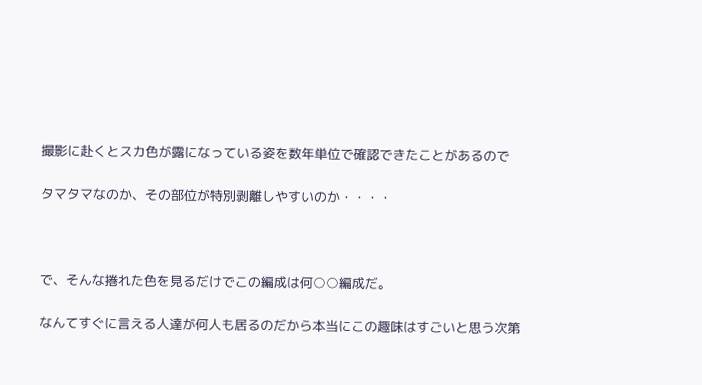撮影に赴くとスカ色が露になっている姿を数年単位で確認できたことがあるので

タマタマなのか、その部位が特別剥離しやすいのか・・・・



で、そんな捲れた色を見るだけでこの編成は何○○編成だ。

なんてすぐに言える人達が何人も居るのだから本当にこの趣味はすごいと思う次第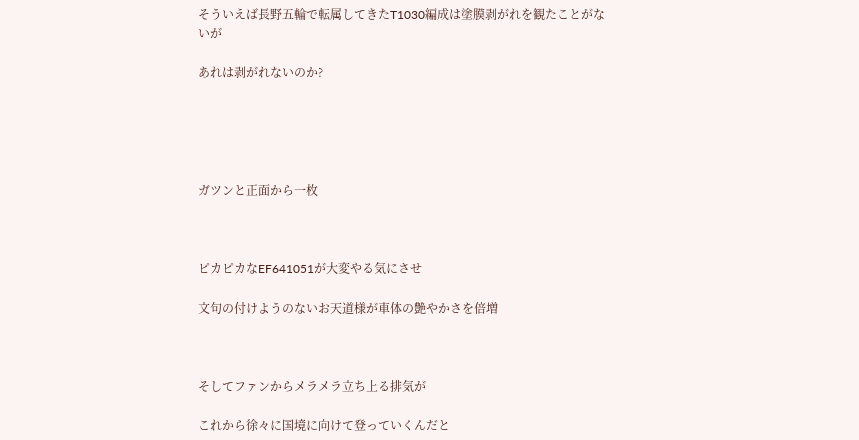そういえば長野五輪で転属してきたT1030編成は塗膜剥がれを観たことがないが

あれは剥がれないのか?





ガツンと正面から一枚



ピカピカなEF641051が大変やる気にさせ

文句の付けようのないお天道様が車体の艶やかさを倍増



そしてファンからメラメラ立ち上る排気が

これから徐々に国境に向けて登っていくんだと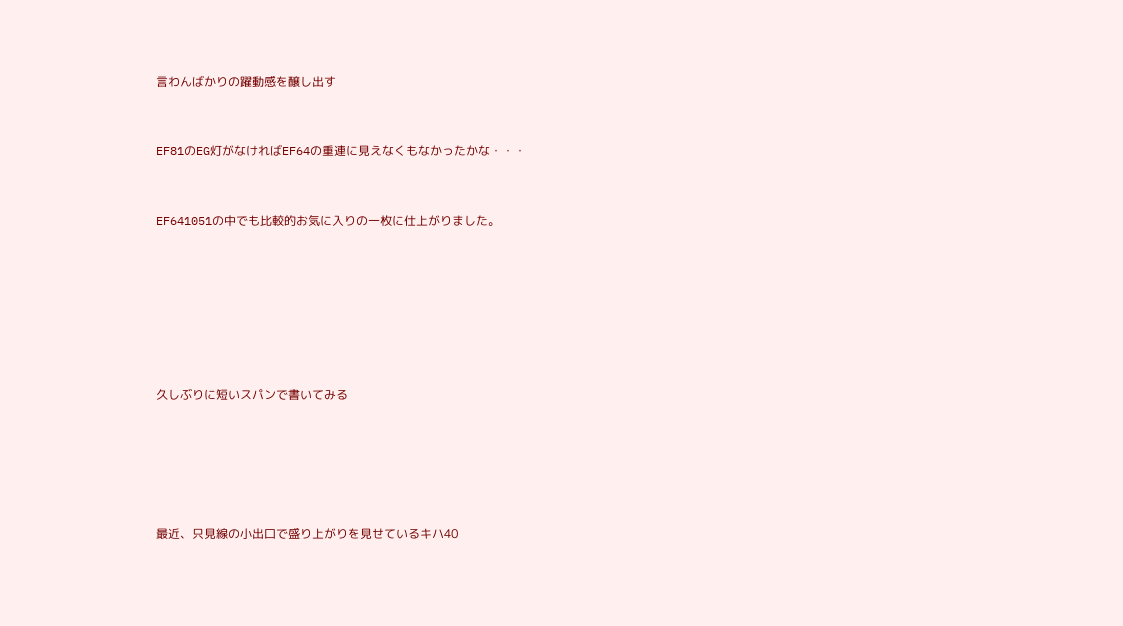言わんばかりの躍動感を醸し出す



EF81のEG灯がなければEF64の重連に見えなくもなかったかな・・・



EF641051の中でも比較的お気に入りの一枚に仕上がりました。









久しぶりに短いスパンで書いてみる







最近、只見線の小出口で盛り上がりを見せているキハ40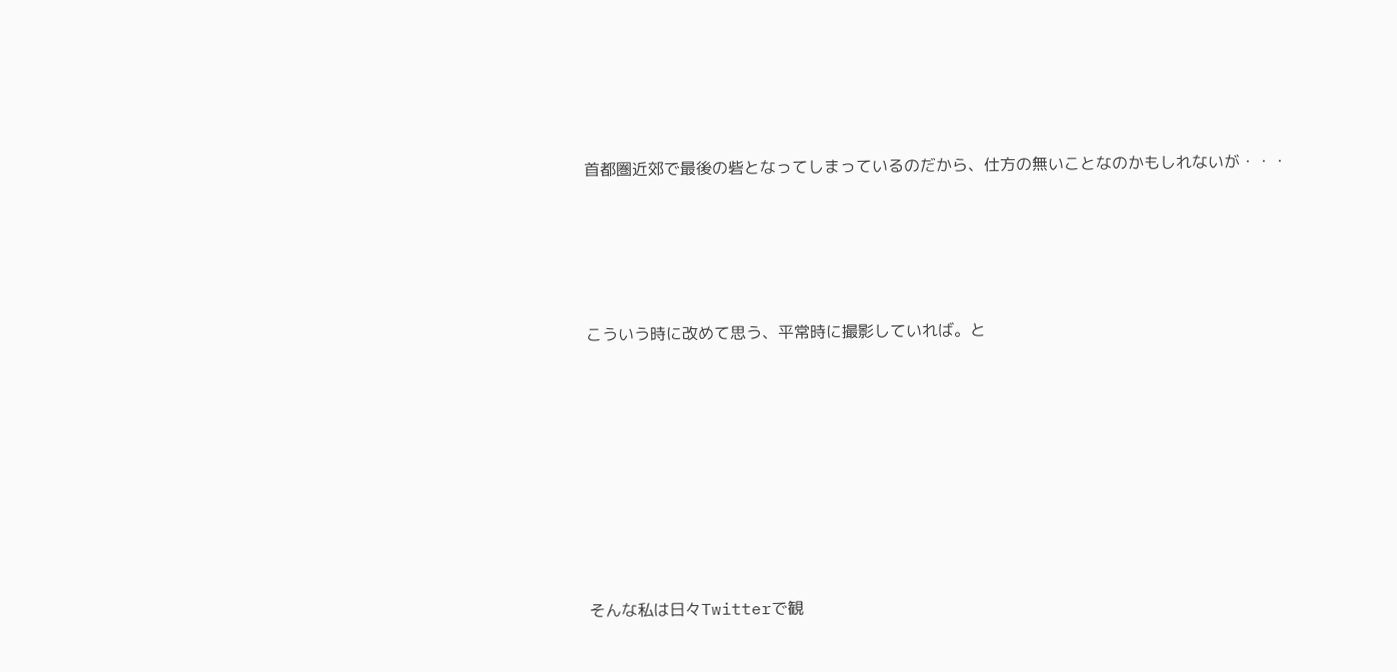首都圏近郊で最後の砦となってしまっているのだから、仕方の無いことなのかもしれないが・・・





こういう時に改めて思う、平常時に撮影していれば。と









そんな私は日々Twitterで観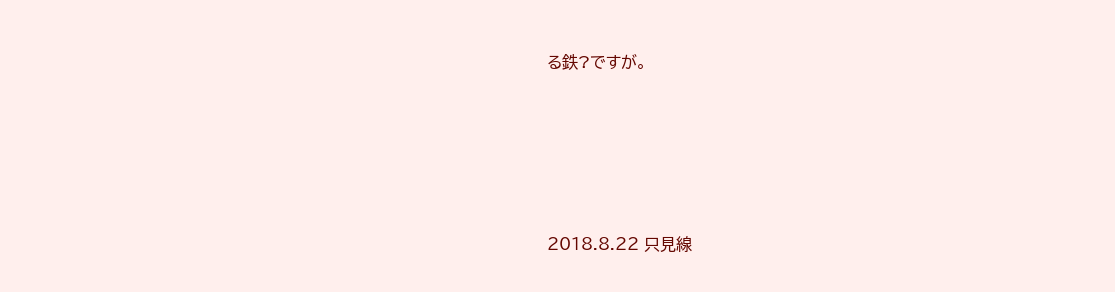る鉄?ですが。







2018.8.22 只見線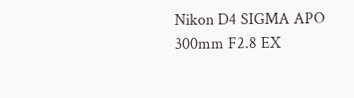Nikon D4 SIGMA APO 300mm F2.8 EX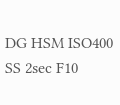DG HSM ISO400 SS 2sec F10